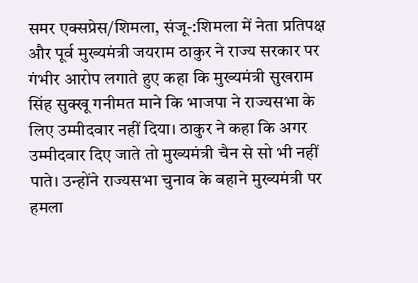समर एक्सप्रेस/शिमला, संजू-:शिमला में नेता प्रतिपक्ष और पूर्व मुख्यमंत्री जयराम ठाकुर ने राज्य सरकार पर गंभीर आरोप लगाते हुए कहा कि मुख्यमंत्री सुखराम सिंह सुक्खू गनीमत माने कि भाजपा ने राज्यसभा के लिए उम्मीदवार नहीं दिया। ठाकुर ने कहा कि अगर उम्मीदवार दिए जाते तो मुख्यमंत्री चैन से सो भी नहीं पाते। उन्होंने राज्यसभा चुनाव के बहाने मुख्यमंत्री पर हमला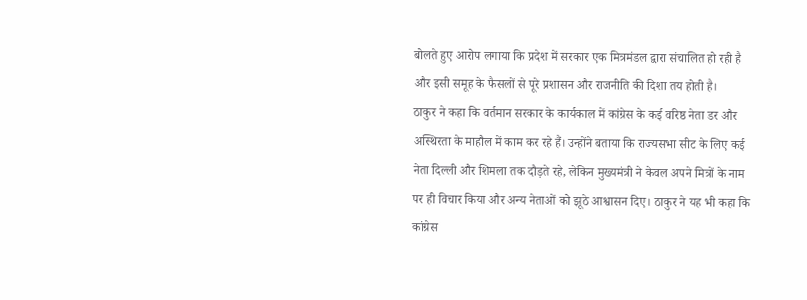बोलते हुए आरोप लगाया कि प्रदेश में सरकार एक मित्रमंडल द्वारा संचालित हो रही है और इसी समूह के फैसलों से पूरे प्रशासन और राजनीति की दिशा तय होती है।
ठाकुर ने कहा कि वर्तमान सरकार के कार्यकाल में कांग्रेस के कई वरिष्ठ नेता डर और अस्थिरता के माहौल में काम कर रहे हैं। उन्होंने बताया कि राज्यसभा सीट के लिए कई नेता दिल्ली और शिमला तक दौड़ते रहे, लेकिन मुख्यमंत्री ने केवल अपने मित्रों के नाम पर ही विचार किया और अन्य नेताओं को झूठे आश्वासन दिए। ठाकुर ने यह भी कहा कि कांग्रेस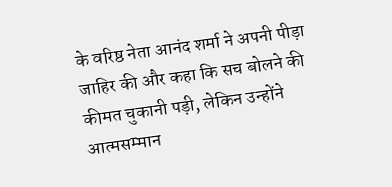के वरिष्ठ नेता आनंद शर्मा ने अपनी पीड़ा जाहिर की और कहा कि सच बोलने की कीमत चुकानी पड़ी, लेकिन उन्होंने आत्मसम्मान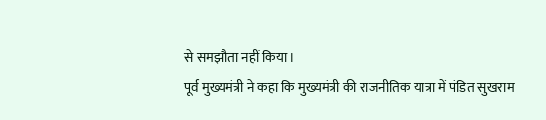से समझौता नहीं किया।
पूर्व मुख्यमंत्री ने कहा कि मुख्यमंत्री की राजनीतिक यात्रा में पंडित सुखराम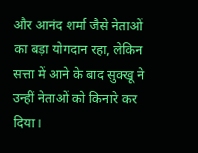और आनंद शर्मा जैसे नेताओं का बड़ा योगदान रहा, लेकिन सत्ता में आने के बाद सुक्खू ने उन्हीं नेताओं को किनारे कर दिया।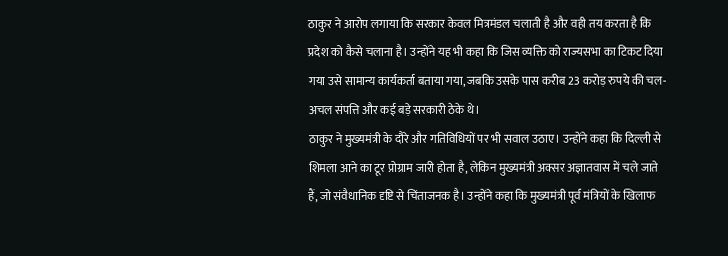ठाकुर ने आरोप लगाया कि सरकार केवल मित्रमंडल चलाती है और वही तय करता है कि प्रदेश को कैसे चलाना है। उन्होंने यह भी कहा कि जिस व्यक्ति को राज्यसभा का टिकट दिया गया उसे सामान्य कार्यकर्ता बताया गया, जबकि उसके पास करीब 23 करोड़ रुपये की चल-अचल संपत्ति और कई बड़े सरकारी ठेके थे।
ठाकुर ने मुख्यमंत्री के दौरे और गतिविधियों पर भी सवाल उठाए। उन्होंने कहा कि दिल्ली से शिमला आने का टूर प्रोग्राम जारी होता है, लेकिन मुख्यमंत्री अक्सर अज्ञातवास में चले जाते हैं, जो संवैधानिक दृष्टि से चिंताजनक है। उन्होंने कहा कि मुख्यमंत्री पूर्व मंत्रियों के खिलाफ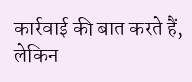कार्रवाई की बात करते हैं, लेकिन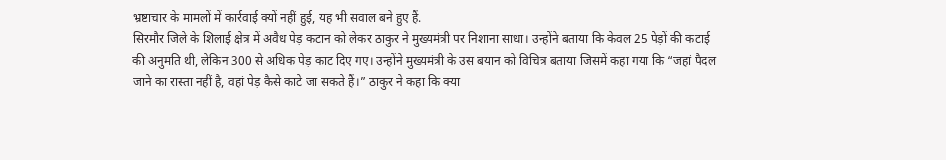भ्रष्टाचार के मामलों में कार्रवाई क्यों नहीं हुई, यह भी सवाल बने हुए हैं.
सिरमौर जिले के शिलाई क्षेत्र में अवैध पेड़ कटान को लेकर ठाकुर ने मुख्यमंत्री पर निशाना साधा। उन्होंने बताया कि केवल 25 पेड़ों की कटाई की अनुमति थी, लेकिन 300 से अधिक पेड़ काट दिए गए। उन्होंने मुख्यमंत्री के उस बयान को विचित्र बताया जिसमें कहा गया कि “जहां पैदल जाने का रास्ता नहीं है, वहां पेड़ कैसे काटे जा सकते हैं।” ठाकुर ने कहा कि क्या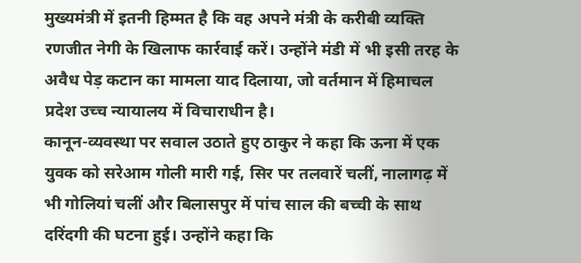मुख्यमंत्री में इतनी हिम्मत है कि वह अपने मंत्री के करीबी व्यक्ति रणजीत नेगी के खिलाफ कार्रवाई करें। उन्होंने मंडी में भी इसी तरह के अवैध पेड़ कटान का मामला याद दिलाया, जो वर्तमान में हिमाचल प्रदेश उच्च न्यायालय में विचाराधीन है।
कानून-व्यवस्था पर सवाल उठाते हुए ठाकुर ने कहा कि ऊना में एक युवक को सरेआम गोली मारी गई, सिर पर तलवारें चलीं, नालागढ़ में भी गोलियां चलीं और बिलासपुर में पांच साल की बच्ची के साथ दरिंदगी की घटना हुई। उन्होंने कहा कि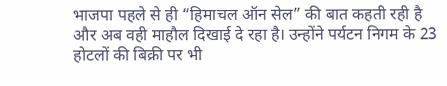भाजपा पहले से ही “हिमाचल ऑन सेल” की बात कहती रही है और अब वही माहौल दिखाई दे रहा है। उन्होंने पर्यटन निगम के 23 होटलों की बिक्री पर भी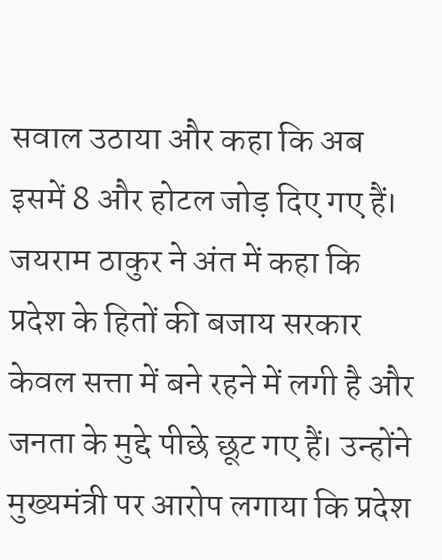सवाल उठाया और कहा कि अब इसमें 8 और होटल जोड़ दिए गए हैं।
जयराम ठाकुर ने अंत में कहा कि प्रदेश के हितों की बजाय सरकार केवल सत्ता में बने रहने में लगी है और जनता के मुद्दे पीछे छूट गए हैं। उन्होंने मुख्यमंत्री पर आरोप लगाया कि प्रदेश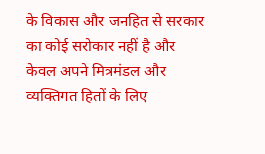के विकास और जनहित से सरकार का कोई सरोकार नहीं है और केवल अपने मित्रमंडल और व्यक्तिगत हितों के लिए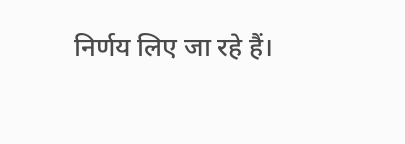निर्णय लिए जा रहे हैं।